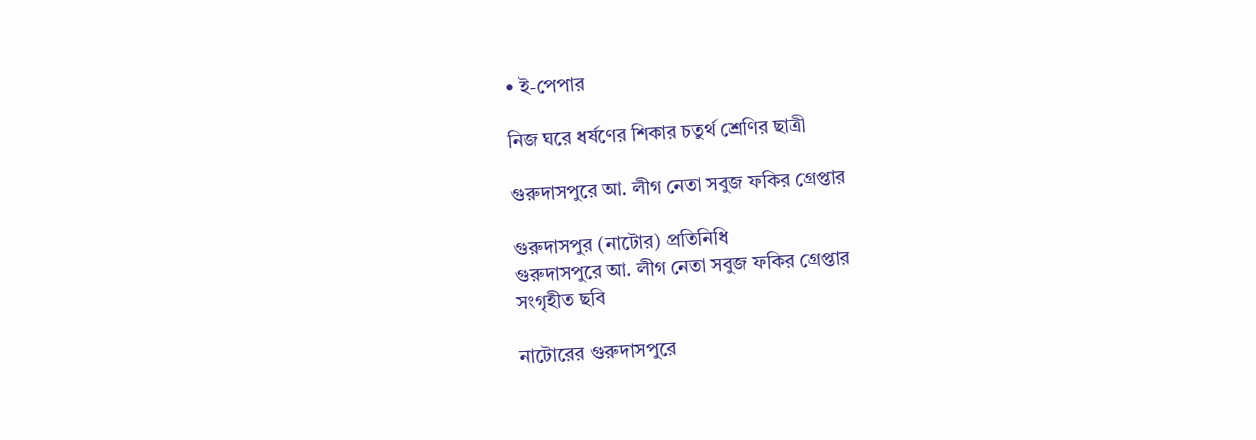• ই-পেপার

নিজ ঘরে ধর্ষণের শিকার চতুর্থ শ্রেণির ছাত্রী

গুরুদাসপুরে আ. লীগ নেতা সবুজ ফকির গ্রেপ্তার

গুরুদাসপুর (নাটোর) প্রতিনিধি
গুরুদাসপুরে আ. লীগ নেতা সবুজ ফকির গ্রেপ্তার
সংগৃহীত ছবি

নাটোরের গুরুদাসপুরে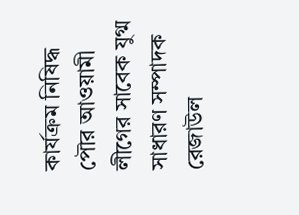কার্যক্রম নিষিদ্ধ পৌর আওয়ামী লীগের সাবেক যুগ্ম সাধারণ সম্পাদক রেজাউল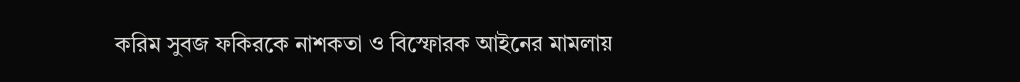করিম সুবজ ফকিরকে নাশকতা ও বিস্ফোরক আইনের মামলায়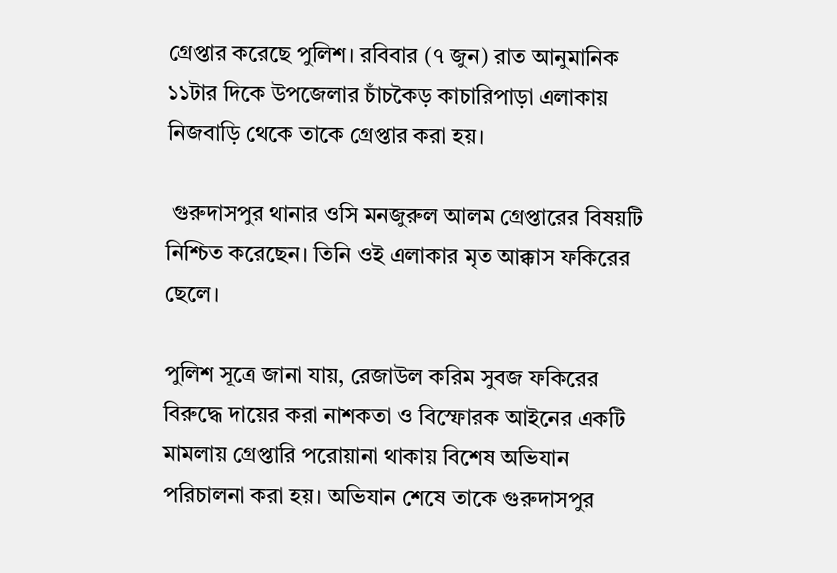গ্রেপ্তার করেছে পুলিশ। রবিবার (৭ জুন) রাত আনুমানিক ১১টার দিকে উপজেলার চাঁচকৈড় কাচারিপাড়া এলাকায় নিজবাড়ি থেকে তাকে গ্রেপ্তার করা হয়।

 গুরুদাসপুর থানার ওসি মনজুরুল আলম গ্রেপ্তারের বিষয়টি নিশ্চিত করেছেন। তিনি ওই এলাকার মৃত আক্কাস ফকিরের ছেলে।

পুলিশ সূত্রে জানা যায়, রেজাউল করিম সুবজ ফকিরের বিরুদ্ধে দায়ের করা নাশকতা ও বিস্ফোরক আইনের একটি মামলায় গ্রেপ্তারি পরোয়ানা থাকায় বিশেষ অভিযান পরিচালনা করা হয়। অভিযান শেষে তাকে গুরুদাসপুর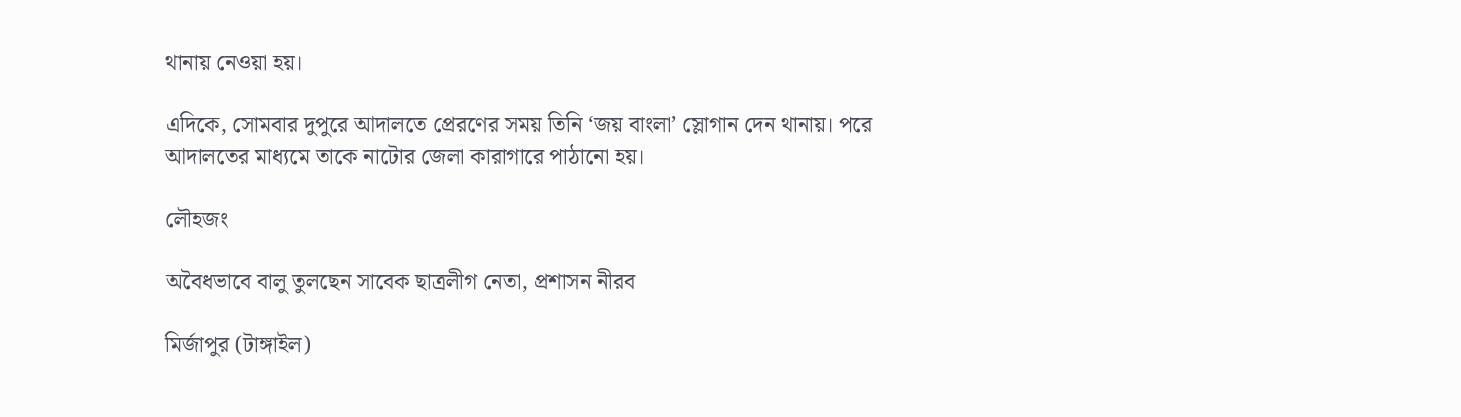থানায় নেওয়া হয়।

এদিকে, সোমবার দুপুরে আদালতে প্রেরণের সময় তিনি ‘জয় বাংলা’ স্লোগান দেন থানায়। পরে আদালতের মাধ্যমে তাকে নাটোর জেলা কারাগারে পাঠানো হয়।

লৌহজং

অবৈধভাবে বালু তুলছেন সাবেক ছাত্রলীগ নেতা, প্রশাসন নীরব

মির্জাপুর (টাঙ্গাইল)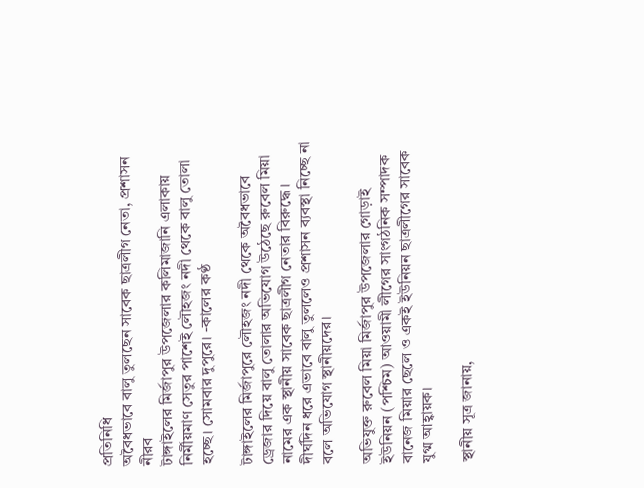প্রতিনিধি
অবৈধভাবে বালু তুলছেন সাবেক ছাত্রলীগ নেতা, প্রশাসন নীরব
টাঙ্গাইলের মির্জাপুর উপজেলার কলিমাজানি এলাকায় নির্মীয়মাণ সেতুর পাশেই লৌহজং নদী থেকে বালু তোলা হচ্ছে। সোমবার দুপুরে। -কালের কণ্ঠ

টাঙ্গাইলের মির্জাপুরে লৌহজং নদী থেকে অবৈধভাবে ড্রেজার দিয়ে বালু তোলার অভিযোগ উঠেছে রুবেল মিয়া নামের এক স্থানীয় সাবেক ছাত্রলীগ নেতার বিরুদ্ধে। দীর্ঘদিন ধরে এভাবে বালু তুললেও প্রশাসন ব্যবস্থা নিচ্ছে না বলে অভিযোগ স্থানীয়দের।

অভিযুক্ত রুবেল মিয়া মির্জাপুর উপজেলার গোড়াই ইউনিয়ন (পশ্চিম) আওয়ামী লীগের সাংগঠনিক সম্পাদক বানেজ মিয়ার ছেলে ও একই ইউনিয়ন ছাত্রলীগের সাবেক যুগ্ম আহ্বায়ক।

স্থানীয় সূত্র জানায়,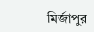মির্জাপুর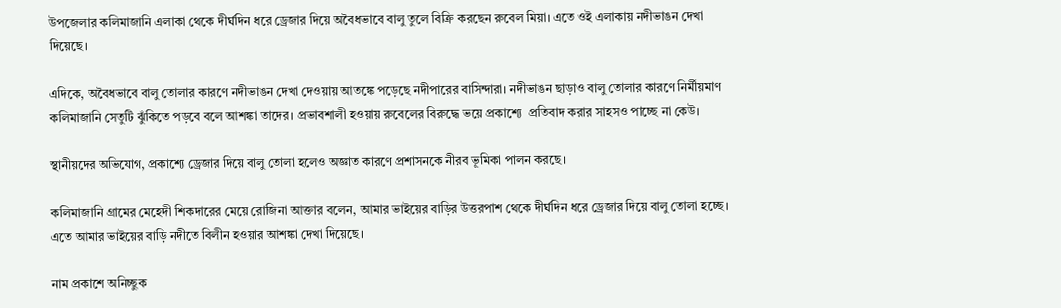উপজেলার কলিমাজানি এলাকা থেকে দীর্ঘদিন ধরে ড্রেজার দিয়ে অবৈধভাবে বালু তুলে বিক্রি করছেন রুবেল মিয়া। এতে ওই এলাকায় নদীভাঙন দেখা দিয়েছে।

এদিকে, অবৈধভাবে বালু তোলার কারণে নদীভাঙন দেখা দেওয়ায় আতঙ্কে পড়েছে নদীপারের বাসিন্দারা। নদীভাঙন ছাড়াও বালু তোলার কারণে নির্মীয়মাণ কলিমাজানি সেতুটি ঝুঁকিতে পড়বে বলে আশঙ্কা তাদের। প্রভাবশালী হওয়ায় রুবেলের বিরুদ্ধে ভয়ে প্রকাশ্যে  প্রতিবাদ করার সাহসও পাচ্ছে না কেউ।

স্থানীয়দের অভিযোগ, প্রকাশ্যে ড্রেজার দিয়ে বালু তোলা হলেও অজ্ঞাত কারণে প্রশাসনকে নীরব ভূমিকা পালন করছে।

কলিমাজানি গ্রামের মেহেদী শিকদারের মেয়ে রোজিনা আক্তার বলেন, আমার ভাইয়ের বাড়ির উত্তরপাশ থেকে দীর্ঘদিন ধরে ড্রেজার দিয়ে বালু তোলা হচ্ছে। এতে আমার ভাইয়ের বাড়ি নদীতে বিলীন হওয়ার আশঙ্কা দেখা দিয়েছে।

নাম প্রকাশে অনিচ্ছুক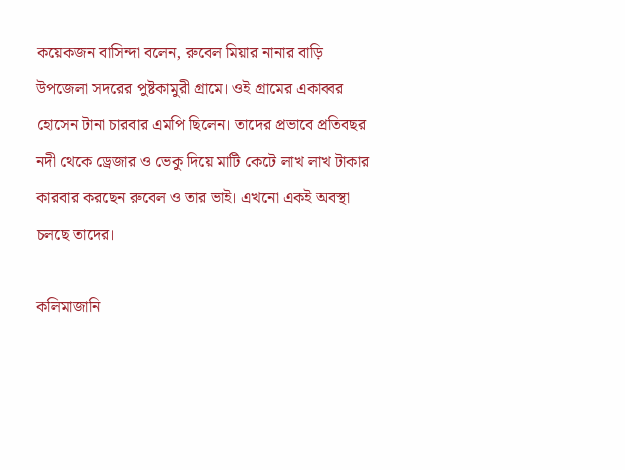কয়েকজন বাসিন্দা বলেন, রুবেল মিয়ার নানার বাড়ি উপজেলা সদরের পুষ্টকামুরী গ্রামে। ওই গ্রামের একাব্বর হোসেন টানা চারবার এমপি ছিলেন। তাদের প্রভাবে প্রতিবছর নদী থেকে ড্রেজার ও ভেকু দিয়ে মাটি কেটে লাখ লাখ টাকার কারবার করছেন রুবেল ও তার ভাই। এখনো একই অবস্থা চলছে তাদের।

কলিমাজানি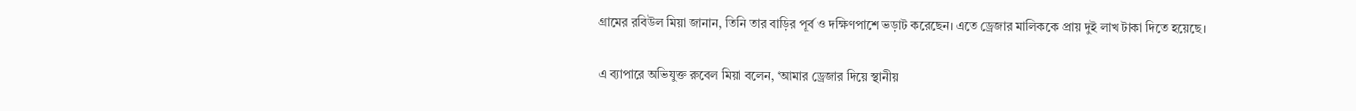গ্রামের রবিউল মিয়া জানান, তিনি তার বাড়ির পূর্ব ও দক্ষিণপাশে ভড়াট করেছেন। এতে ড্রেজার মালিককে প্রায় দুই লাখ টাকা দিতে হয়েছে।

এ ব্যাপারে অভিযুক্ত রুবেল মিয়া বলেন, ‘আমার ড্রেজার দিয়ে স্থানীয়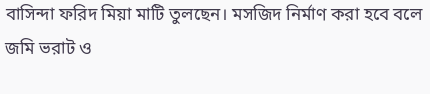বাসিন্দা ফরিদ মিয়া মাটি তুলছেন। মসজিদ নির্মাণ করা হবে বলে জমি ভরাট ও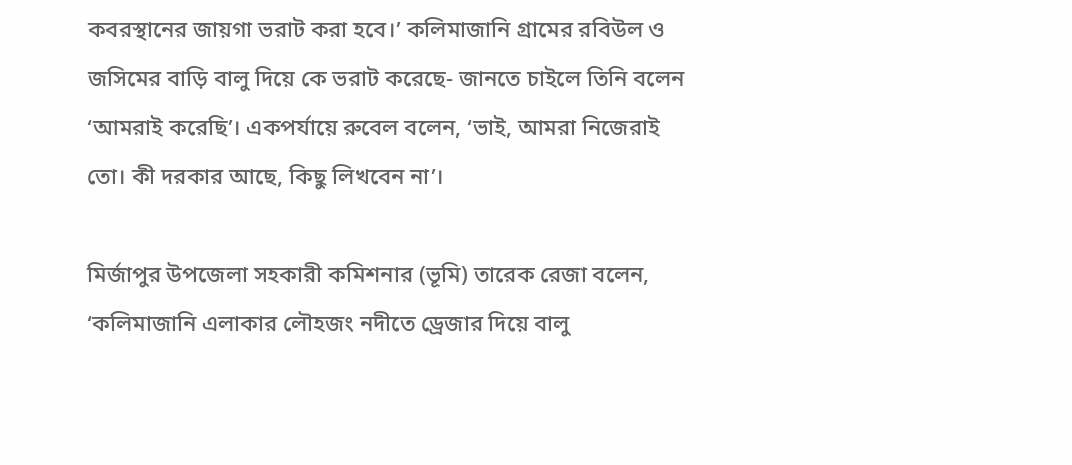কবরস্থানের জায়গা ভরাট করা হবে।’ কলিমাজানি গ্রামের রবিউল ও জসিমের বাড়ি বালু দিয়ে কে ভরাট করেছে- জানতে চাইলে তিনি বলেন ‘আমরাই করেছি’। একপর্যায়ে রুবেল বলেন, ‘ভাই, আমরা নিজেরাই তো। কী দরকার আছে, কিছু লিখবেন না’।

মির্জাপুর উপজেলা সহকারী কমিশনার (ভূমি) তারেক রেজা বলেন, ‘কলিমাজানি এলাকার লৌহজং নদীতে ড্রেজার দিয়ে বালু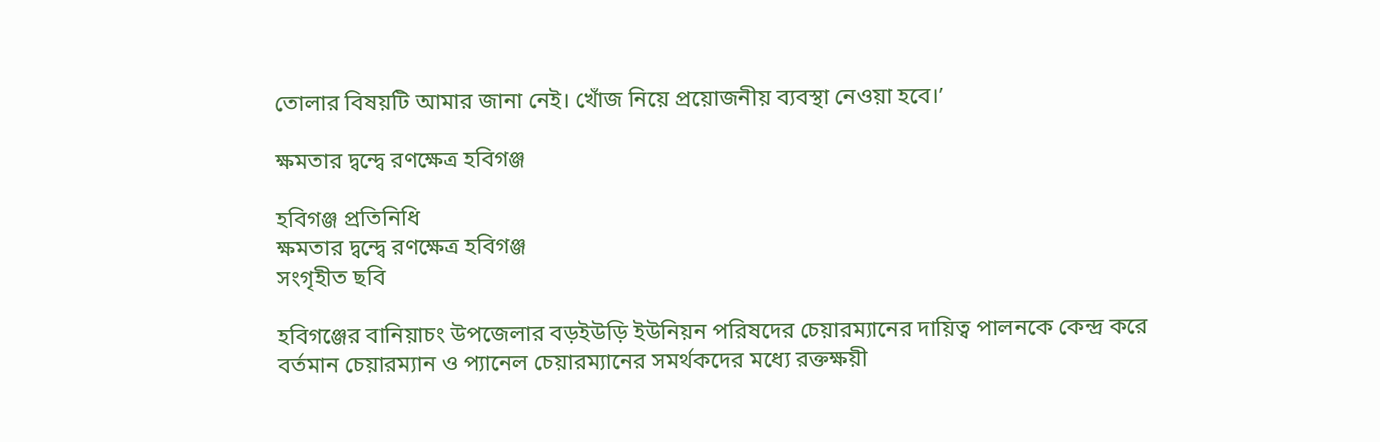তোলার বিষয়টি আমার জানা নেই। খোঁজ নিয়ে প্রয়োজনীয় ব্যবস্থা নেওয়া হবে।’

ক্ষমতার দ্বন্দ্বে রণক্ষেত্র হবিগঞ্জ

হবিগঞ্জ প্রতিনিধি
ক্ষমতার দ্বন্দ্বে রণক্ষেত্র হবিগঞ্জ
সংগৃহীত ছবি

হবিগঞ্জের বানিয়াচং উপজেলার বড়ইউড়ি ইউনিয়ন পরিষদের চেয়ারম্যানের দায়িত্ব পালনকে কেন্দ্র করে বর্তমান চেয়ারম্যান ও প্যানেল চেয়ারম্যানের সমর্থকদের মধ্যে রক্তক্ষয়ী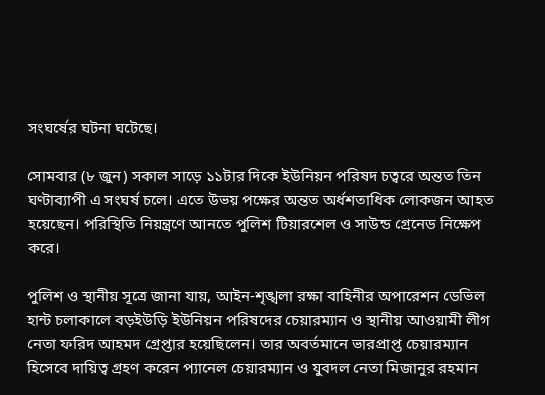সংঘর্ষের ঘটনা ঘটেছে।

সোমবার (৮ জুন) সকাল সাড়ে ১১টার দিকে ইউনিয়ন পরিষদ চত্বরে অন্তত তিন ঘণ্টাব্যাপী এ সংঘর্ষ চলে। এতে উভয় পক্ষের অন্তত অর্ধশতাধিক লোকজন আহত হয়েছেন। পরিস্থিতি নিয়ন্ত্রণে আনতে পুলিশ টিয়ারশেল ও সাউন্ড গ্রেনেড নিক্ষেপ করে।

পুলিশ ও স্থানীয় সূত্রে জানা যায়, আইন-শৃঙ্খলা রক্ষা বাহিনীর অপারেশন ডেভিল হান্ট চলাকালে বড়ইউড়ি ইউনিয়ন পরিষদের চেয়ারম্যান ও স্থানীয় আওয়ামী লীগ নেতা ফরিদ আহমদ গ্রেপ্তার হয়েছিলেন। তার অবর্তমানে ভারপ্রাপ্ত চেয়ারম্যান হিসেবে দায়িত্ব গ্রহণ করেন প্যানেল চেয়ারম্যান ও যুবদল নেতা মিজানুর রহমান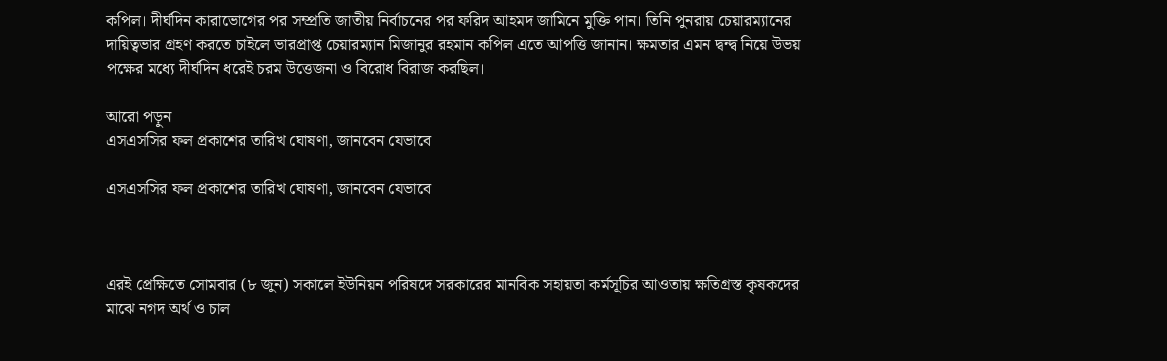কপিল। দীর্ঘদিন কারাভোগের পর সম্প্রতি জাতীয় নির্বাচনের পর ফরিদ আহমদ জামিনে মুক্তি পান। তিনি পুনরায় চেয়ারম্যানের দায়িত্বভার গ্রহণ করতে চাইলে ভারপ্রাপ্ত চেয়ারম্যান মিজানুর রহমান কপিল এতে আপত্তি জানান। ক্ষমতার এমন দ্বন্দ্ব নিয়ে উভয় পক্ষের মধ্যে দীর্ঘদিন ধরেই চরম উত্তেজনা ও বিরোধ বিরাজ করছিল।

আরো পড়ুন
এসএসসির ফল প্রকাশের তারিখ ঘোষণা, জানবেন যেভাবে

এসএসসির ফল প্রকাশের তারিখ ঘোষণা, জানবেন যেভাবে



এরই প্রেক্ষিতে সোমবার (৮ জুন) সকালে ইউনিয়ন পরিষদে সরকারের মানবিক সহায়তা কর্মসূচির আওতায় ক্ষতিগ্রস্ত কৃষকদের মাঝে নগদ অর্থ ও চাল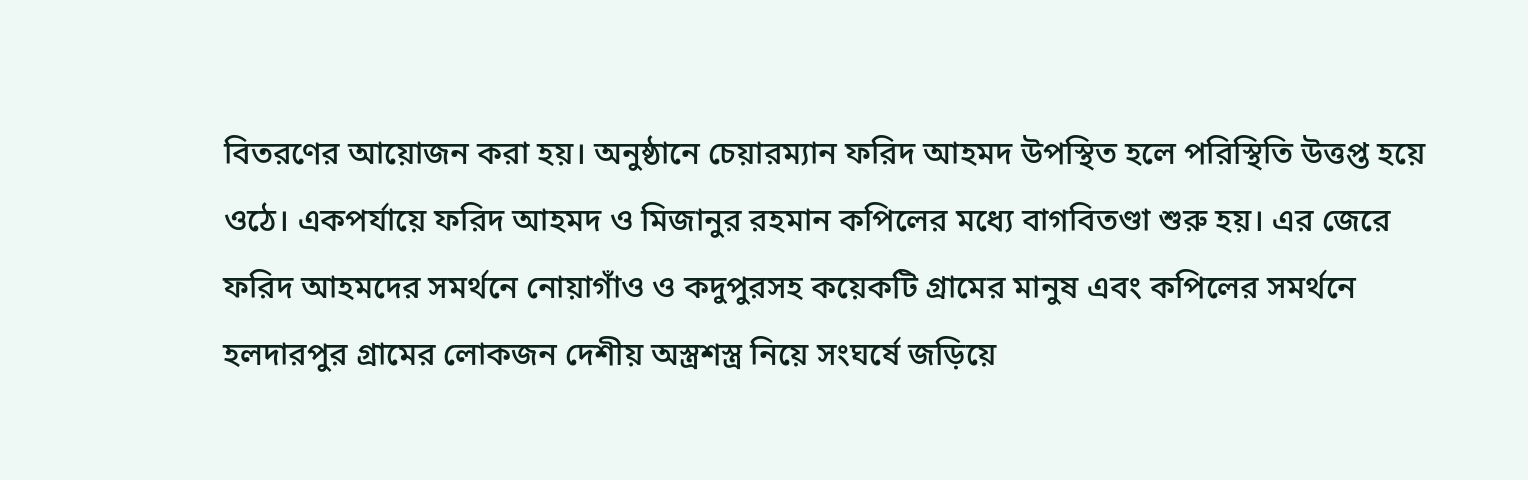বিতরণের আয়োজন করা হয়। অনুষ্ঠানে চেয়ারম্যান ফরিদ আহমদ উপস্থিত হলে পরিস্থিতি উত্তপ্ত হয়ে ওঠে। একপর্যায়ে ফরিদ আহমদ ও মিজানুর রহমান কপিলের মধ্যে বাগবিতণ্ডা শুরু হয়। এর জেরে ফরিদ আহমদের সমর্থনে নোয়াগাঁও ও কদুপুরসহ কয়েকটি গ্রামের মানুষ এবং কপিলের সমর্থনে হলদারপুর গ্রামের লোকজন দেশীয় অস্ত্রশস্ত্র নিয়ে সংঘর্ষে জড়িয়ে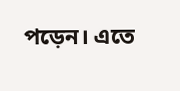পড়েন। এতে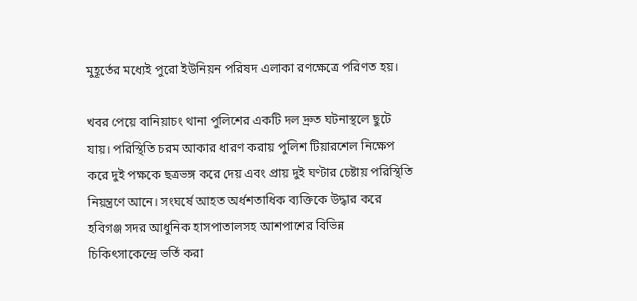মুহূর্তের মধ্যেই পুরো ইউনিয়ন পরিষদ এলাকা রণক্ষেত্রে পরিণত হয়।

খবর পেয়ে বানিয়াচং থানা পুলিশের একটি দল দ্রুত ঘটনাস্থলে ছুটে যায়। পরিস্থিতি চরম আকার ধারণ করায় পুলিশ টিয়ারশেল নিক্ষেপ করে দুই পক্ষকে ছত্রভঙ্গ করে দেয় এবং প্রায় দুই ঘণ্টার চেষ্টায় পরিস্থিতি নিয়ন্ত্রণে আনে। সংঘর্ষে আহত অর্ধশতাধিক ব্যক্তিকে উদ্ধার করে হবিগঞ্জ সদর আধুনিক হাসপাতালসহ আশপাশের বিভিন্ন চিকিৎসাকেন্দ্রে ভর্তি করা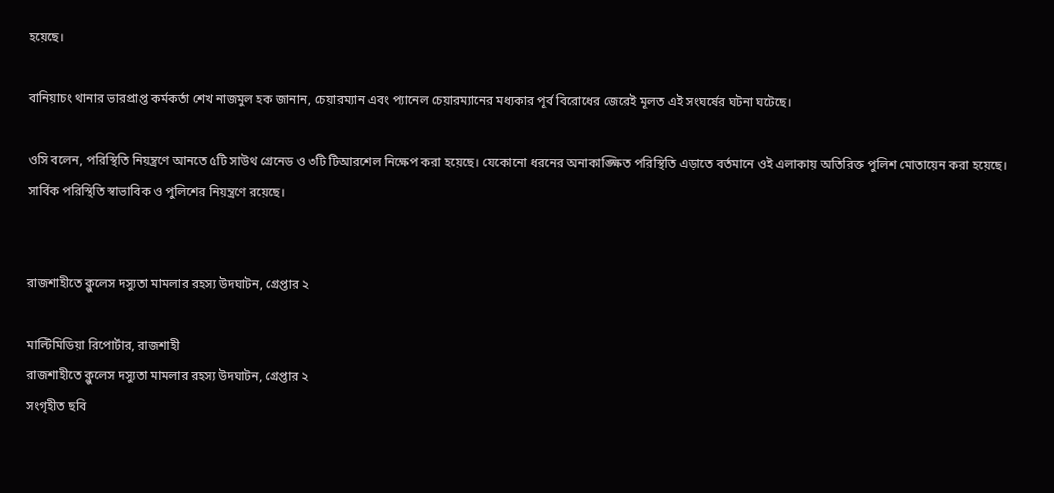হয়েছে।

বানিয়াচং থানার ভারপ্রাপ্ত কর্মকর্তা শেখ নাজমুল হক জানান, চেয়ারম্যান এবং প্যানেল চেয়ারম্যানের মধ্যকার পূর্ব বিরোধের জেরেই মূলত এই সংঘর্ষের ঘটনা ঘটেছে।

ওসি বলেন, পরিস্থিতি নিয়ন্ত্রণে আনতে ৫টি সাউথ গ্রেনেড ও ৩টি টিআরশেল নিক্ষেপ করা হয়েছে। যেকোনো ধরনের অনাকাঙ্ক্ষিত পরিস্থিতি এড়াতে বর্তমানে ওই এলাকায় অতিরিক্ত পুলিশ মোতায়েন করা হয়েছে। সার্বিক পরিস্থিতি স্বাভাবিক ও পুলিশের নিয়ন্ত্রণে রয়েছে।


রাজশাহীতে ক্লুলেস দস্যুতা মামলার রহস্য উদঘাটন, গ্রেপ্তার ২

মাল্টিমিডিয়া রিপোর্টার, রাজশাহী
রাজশাহীতে ক্লুলেস দস্যুতা মামলার রহস্য উদঘাটন, গ্রেপ্তার ২
সংগৃহীত ছবি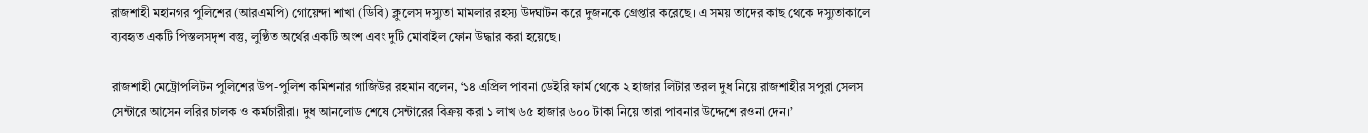রাজশাহী মহানগর পুলিশের (আরএমপি) গোয়েন্দা শাখা (ডিবি) ক্লুলেস দস্যুতা মামলার রহস্য উদঘাটন করে দুজনকে গ্রেপ্তার করেছে। এ সময় তাদের কাছ থেকে দস্যুতাকালে ব্যবহৃত একটি পিস্তলসদৃশ বস্তু, লুণ্ঠিত অর্থের একটি অংশ এবং দুটি মোবাইল ফোন উদ্ধার করা হয়েছে।

রাজশাহী মেট্রোপলিটন পুলিশের উপ-পুলিশ কমিশনার গাজিউর রহমান বলেন, ‘১৪ এপ্রিল পাবনা ডেইরি ফার্ম থেকে ২ হাজার লিটার তরল দুধ নিয়ে রাজশাহীর সপুরা সেলস সেন্টারে আসেন লরির চালক ও কর্মচারীরা। দুধ আনলোড শেষে সেন্টারের বিক্রয় করা ১ লাখ ৬৫ হাজার ৬০০ টাকা নিয়ে তারা পাবনার উদ্দেশে রওনা দেন।’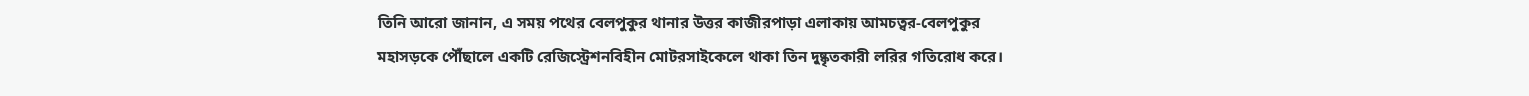তিনি আরো জানান, এ সময় পথের বেলপুকুর থানার উত্তর কাজীরপাড়া এলাকায় আমচত্বর-বেলপুকুর মহাসড়কে পৌঁছালে একটি রেজিস্ট্রেশনবিহীন মোটরসাইকেলে থাকা তিন দুষ্কৃতকারী লরির গতিরোধ করে।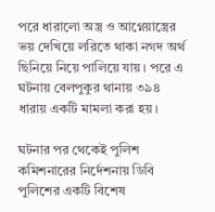পরে ধারালো অস্ত্র ও আগ্নেয়াস্ত্রের ভয় দেখিয়ে লরিতে থাকা নগদ অর্থ ছিনিয়ে নিয়ে পালিয়ে যায়। পরে এ ঘটনায় বেলপুকুর থানায় ৩৯৪ ধারায় একটি মামলা করা হয়।

ঘটনার পর থেকেই পুলিশ কমিশনারের নির্দেশনায় ডিবি পুলিশের একটি বিশেষ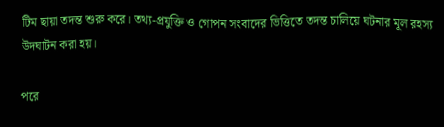টিম ছায়া তদন্ত শুরু করে। তথ্য-প্রযুক্তি ও গোপন সংবাদের ভিত্তিতে তদন্ত চালিয়ে ঘটনার মূল রহস্য উদঘাটন করা হয়।

পরে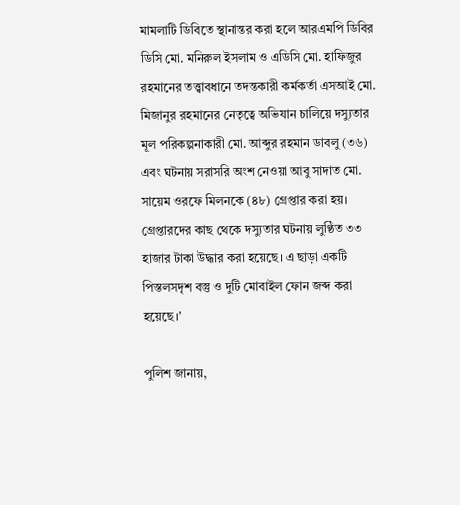মামলাটি ডিবিতে স্থানান্তর করা হলে আরএমপি ডিবির ডিসি মো. মনিরুল ইসলাম ও এডিসি মো. হাফিজুর রহমানের তত্ত্বাবধানে তদন্তকারী কর্মকর্তা এসআই মো. মিজানুর রহমানের নেতৃত্বে অভিযান চালিয়ে দস্যুতার মূল পরিকল্পনাকারী মো. আব্দুর রহমান ডাবলু (৩৬) এবং ঘটনায় সরাসরি অংশ নেওয়া আবু সাদাত মো. সায়েম ওরফে মিলনকে (৪৮) গ্রেপ্তার করা হয়। গ্রেপ্তারদের কাছ থেকে দস্যুতার ঘটনায় লুণ্ঠিত ৩৩ হাজার টাকা উদ্ধার করা হয়েছে। এ ছাড়া একটি পিস্তলসদৃশ বস্তু ও দুটি মোবাইল ফোন জব্দ করা হয়েছে।’

পুলিশ জানায়,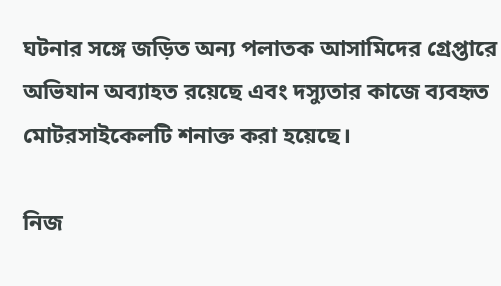ঘটনার সঙ্গে জড়িত অন্য পলাতক আসামিদের গ্রেপ্তারে অভিযান অব্যাহত রয়েছে এবং দস্যুতার কাজে ব্যবহৃত মোটরসাইকেলটি শনাক্ত করা হয়েছে।

নিজ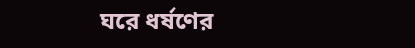ঘরে ধর্ষণের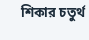শিকার চতুর্থ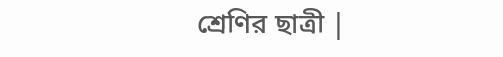শ্রেণির ছাত্রী |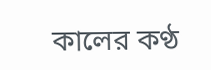কালের কণ্ঠ